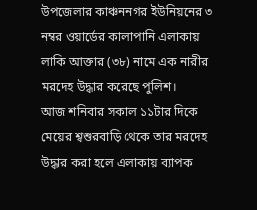উপজেলার কাঞ্চননগর ইউনিয়নের ৩ নম্বর ওয়ার্ডের কালাপানি এলাকায় লাকি আক্তার (৩৮) নামে এক নারীর মরদেহ উদ্ধার করেছে পুলিশ।
আজ শনিবার সকাল ১১টার দিকে মেয়ের শ্বশুরবাড়ি থেকে তার মরদেহ উদ্ধার করা হলে এলাকায় ব্যাপক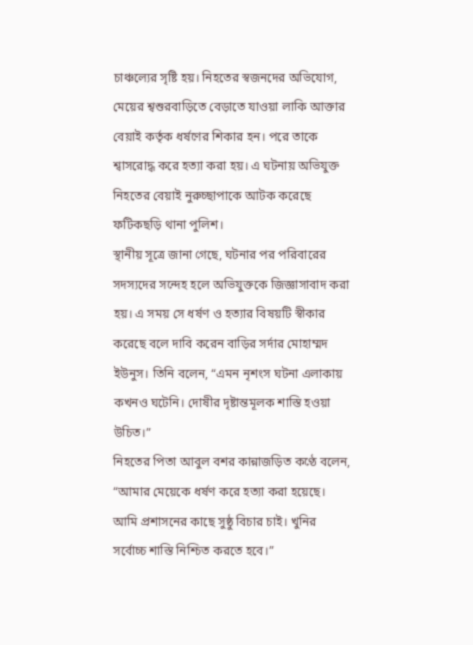চাঞ্চল্যের সৃষ্টি হয়। নিহতের স্বজনদের অভিযোগ, মেয়ের শ্বশুরবাড়িতে বেড়াতে যাওয়া লাকি আক্তার বেয়াই কর্তৃক ধর্ষণের শিকার হন। পরে তাকে শ্বাসরোদ্ধ করে হত্যা করা হয়। এ ঘটনায় অভিযুক্ত নিহতের বেয়াই নুরুচ্ছাপাকে আটক করেছে ফটিকছড়ি থানা পুলিশ।
স্থানীয় সূত্রে জানা গেছে, ঘটনার পর পরিবারের সদস্যদের সন্দেহ হলে অভিযুক্তকে জিজ্ঞাসাবাদ করা হয়। এ সময় সে ধর্ষণ ও হত্যার বিষয়টি স্বীকার করেছে বলে দাবি করেন বাড়ির সর্দার মোহাম্মদ ইউনুস। তিনি বলেন, “এমন নৃশংস ঘটনা এলাকায় কখনও ঘটেনি। দোষীর দৃষ্টান্তমূলক শাস্তি হওয়া উচিত।”
নিহতের পিতা আবুল বশর কান্নাজড়িত কণ্ঠে বলেন, “আমার মেয়েকে ধর্ষণ করে হত্যা করা হয়েছে। আমি প্রশাসনের কাছে সুষ্ঠু বিচার চাই। খুনির সর্বোচ্চ শাস্তি নিশ্চিত করতে হবে।”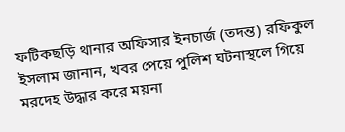ফটিকছড়ি থানার অফিসার ইনচার্জ (তদন্ত) রফিকুল ইসলাম জানান, খবর পেয়ে পুলিশ ঘটনাস্থলে গিয়ে মরদেহ উদ্ধার করে ময়না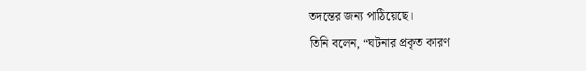তদন্তের জন্য পাঠিয়েছে।
তিনি বলেন, “ঘটনার প্রকৃত কারণ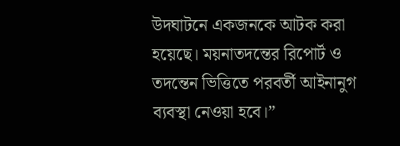উদঘাটনে একজনকে আটক করা হয়েছে। ময়নাতদন্তের রিপোর্ট ও তদন্তেন ভিত্তিতে পরবর্তী আইনানুগ ব্যবস্থা নেওয়া হবে।”